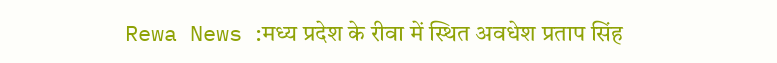Rewa News :मध्य प्रदेश के रीवा में स्थित अवधेश प्रताप सिंह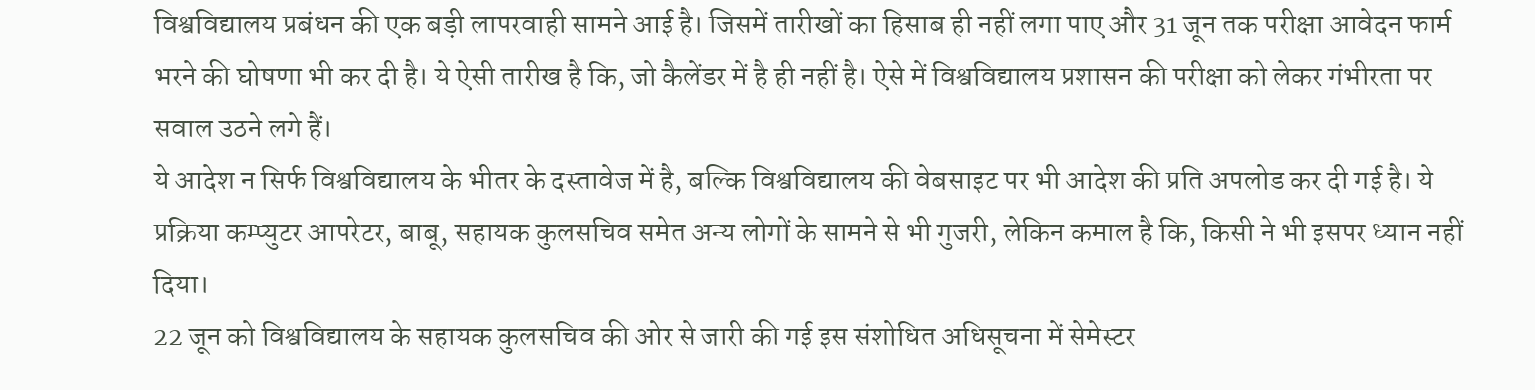विश्वविद्यालय प्रबंधन की एक बड़ी लापरवाही सामने आई है। जिसमें तारीखों का हिसाब ही नहीं लगा पाए और 31 जून तक परीक्षा आवेदन फार्म भरने की घोषणा भी कर दी है। ये ऐसी तारीख है कि, जो कैलेंडर में है ही नहीं है। ऐसे में विश्वविद्यालय प्रशासन की परीक्षा को लेकर गंभीरता पर सवाल उठने लगे हैं।
ये आदेश न सिर्फ विश्वविद्यालय के भीतर के दस्तावेज में है, बल्कि विश्वविद्यालय की वेबसाइट पर भी आदेश की प्रति अपलोड कर दी गई है। ये प्रक्रिया कम्प्युटर आपरेटर, बाबू, सहायक कुलसचिव समेत अन्य लोगों के सामने से भी गुजरी, लेकिन कमाल है कि, किसी ने भी इसपर ध्यान नहीं दिया।
22 जून को विश्वविद्यालय के सहायक कुलसचिव की ओर से जारी की गई इस संशोधित अधिसूचना में सेमेस्टर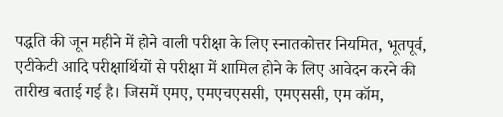पद्धति की जून महीने में होने वाली परीक्षा के लिए स्नातकोत्तर नियमित, भूतपूर्व, एटीकेटी आदि परीक्षार्थियों से परीक्षा में शामिल होने के लिए आवेदन करने की तारीख बताई गई है। जिसमें एमए, एमएचएससी, एमएससी, एम कॉम,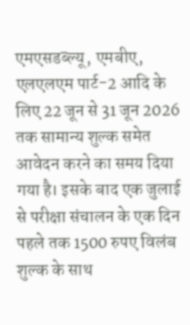एमएसडब्ल्यू, एमबीए, एलएलएम पार्ट-2 आदि के लिए 22 जून से 31 जून 2026 तक सामान्य शुल्क समेत आवेदन करने का समय दिया गया है। इसके बाद एक जुलाई से परीक्षा संचालन के एक दिन पहले तक 1500 रुपए विलंब शुल्क के साथ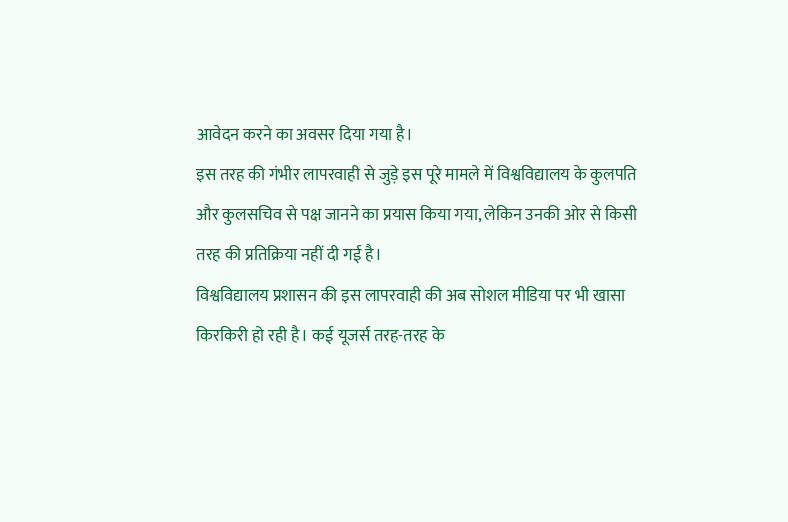आवेदन करने का अवसर दिया गया है।
इस तरह की गंभीर लापरवाही से जुड़े इस पूरे मामले में विश्वविद्यालय के कुलपति और कुलसचिव से पक्ष जानने का प्रयास किया गया, लेकिन उनकी ओर से किसी तरह की प्रतिक्रिया नहीं दी गई है।
विश्वविद्यालय प्रशासन की इस लापरवाही की अब सोशल मीडिया पर भी खासा किरकिरी हो रही है। कई यूजर्स तरह-तरह के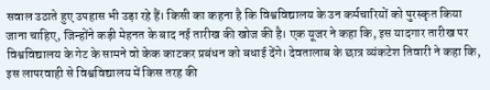सवाल उठाते हुए उपहास भी उड़ा रहे हैं। किसी का कहना है कि विश्वविद्यालय के उन कर्मचारियों को पुरस्कृत किया जाना चाहिए, जिन्होंने कड़ी मेहनत के बाद नई तारीख की खोज की है। एक यूजर ने कहा कि, इस यादगार तारीख पर विश्वविद्यालय के गेट के सामने वो केक काटकर प्रबंधन को बधाई देंगे। देवतालाब के छात्र व्यंकटेश तिवारी ने कहा कि, इस लापरवाही से विश्वविद्यालय में किस तरह की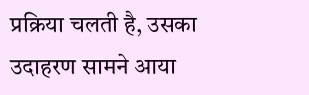प्रक्रिया चलती है, उसका उदाहरण सामने आया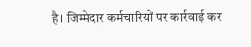है। जिम्मेदार कर्मचारियों पर कार्रवाई कर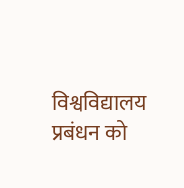विश्वविद्यालय प्रबंधन को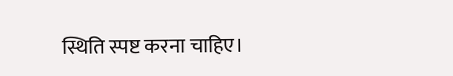स्थिति स्पष्ट करना चाहिए।